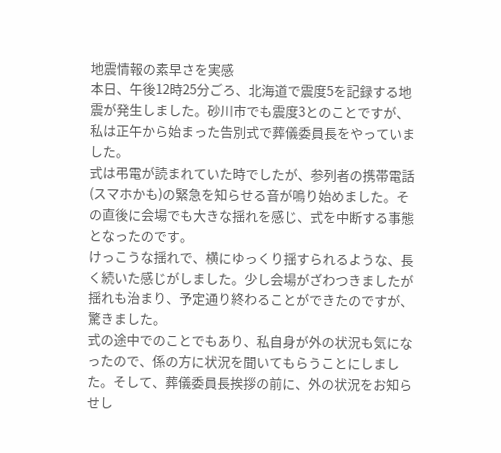地震情報の素早さを実感
本日、午後12時25分ごろ、北海道で震度5を記録する地震が発生しました。砂川市でも震度3とのことですが、私は正午から始まった告別式で葬儀委員長をやっていました。
式は弔電が読まれていた時でしたが、参列者の携帯電話(スマホかも)の緊急を知らせる音が鳴り始めました。その直後に会場でも大きな揺れを感じ、式を中断する事態となったのです。
けっこうな揺れで、横にゆっくり揺すられるような、長く続いた感じがしました。少し会場がざわつきましたが揺れも治まり、予定通り終わることができたのですが、驚きました。
式の途中でのことでもあり、私自身が外の状況も気になったので、係の方に状況を聞いてもらうことにしました。そして、葬儀委員長挨拶の前に、外の状況をお知らせし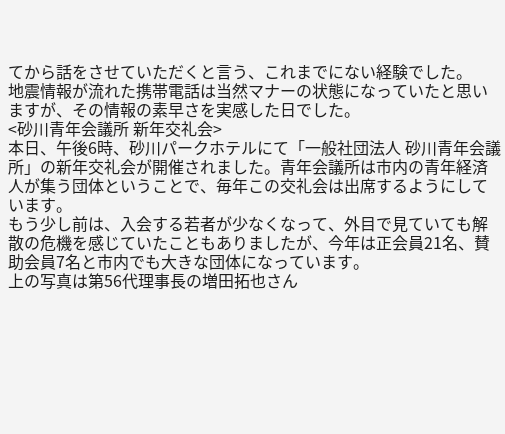てから話をさせていただくと言う、これまでにない経験でした。
地震情報が流れた携帯電話は当然マナーの状態になっていたと思いますが、その情報の素早さを実感した日でした。
<砂川青年会議所 新年交礼会>
本日、午後6時、砂川パークホテルにて「一般社団法人 砂川青年会議所」の新年交礼会が開催されました。青年会議所は市内の青年経済人が集う団体ということで、毎年この交礼会は出席するようにしています。
もう少し前は、入会する若者が少なくなって、外目で見ていても解散の危機を感じていたこともありましたが、今年は正会員21名、賛助会員7名と市内でも大きな団体になっています。
上の写真は第56代理事長の増田拓也さん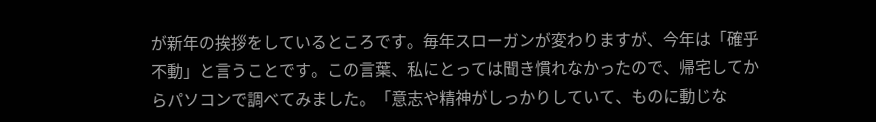が新年の挨拶をしているところです。毎年スローガンが変わりますが、今年は「確乎不動」と言うことです。この言葉、私にとっては聞き慣れなかったので、帰宅してからパソコンで調べてみました。「意志や精神がしっかりしていて、ものに動じな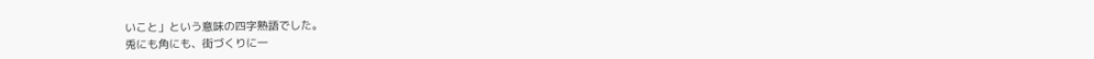いこと」という意味の四字熟語でした。
兎にも角にも、街づくりに一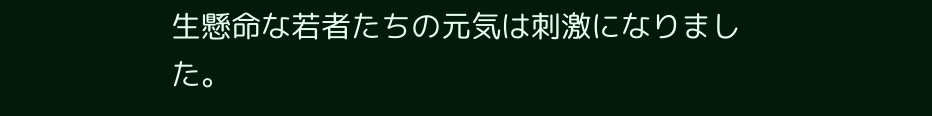生懸命な若者たちの元気は刺激になりました。